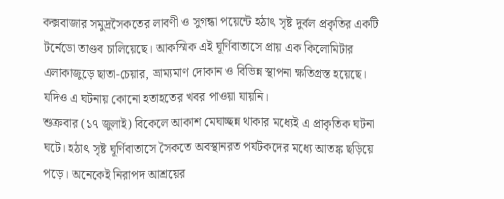কক্সবাজার সমুদ্রসৈকতের লাবণী ও সুগন্ধা পয়েন্টে হঠাৎ সৃষ্ট দুর্বল প্রকৃতির একটি টর্নেডো তাণ্ডব চালিয়েছে। আকস্মিক এই ঘূর্ণিবাতাসে প্রায় এক কিলোমিটার এলাকাজুড়ে ছাতা-চেয়ার, ভ্রাম্যমাণ দোকান ও বিভিন্ন স্থাপনা ক্ষতিগ্রস্ত হয়েছে। যদিও এ ঘটনায় কোনো হতাহতের খবর পাওয়া যায়নি।
শুক্রবার (১৭ জুলাই) বিকেলে আকাশ মেঘাচ্ছন্ন থাকার মধ্যেই এ প্রাকৃতিক ঘটনা ঘটে। হঠাৎ সৃষ্ট ঘূর্ণিবাতাসে সৈকতে অবস্থানরত পর্যটকদের মধ্যে আতঙ্ক ছড়িয়ে পড়ে। অনেকেই নিরাপদ আশ্রয়ের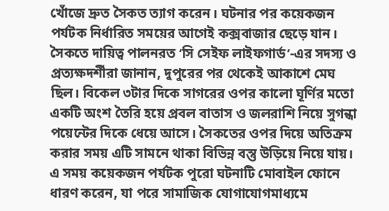খোঁজে দ্রুত সৈকত ত্যাগ করেন। ঘটনার পর কয়েকজন পর্যটক নির্ধারিত সময়ের আগেই কক্সবাজার ছেড়ে যান।
সৈকতে দায়িত্ব পালনরত ‘সি সেইফ লাইফগার্ড’-এর সদস্য ও প্রত্যক্ষদর্শীরা জানান, দুপুরের পর থেকেই আকাশে মেঘ ছিল। বিকেল ৩টার দিকে সাগরের ওপর কালো ঘূর্ণির মতো একটি অংশ তৈরি হয়ে প্রবল বাতাস ও জলরাশি নিয়ে সুগন্ধা পয়েন্টের দিকে ধেয়ে আসে। সৈকতের ওপর দিয়ে অতিক্রম করার সময় এটি সামনে থাকা বিভিন্ন বস্তু উড়িয়ে নিয়ে যায়। এ সময় কয়েকজন পর্যটক পুরো ঘটনাটি মোবাইল ফোনে ধারণ করেন, যা পরে সামাজিক যোগাযোগমাধ্যমে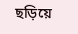ছড়িয়ে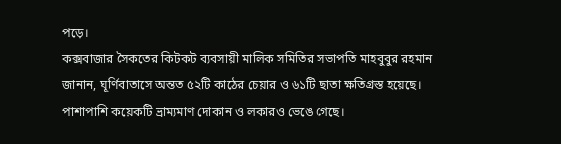পড়ে।
কক্সবাজার সৈকতের কিটকট ব্যবসায়ী মালিক সমিতির সভাপতি মাহবুবুর রহমান জানান, ঘূর্ণিবাতাসে অন্তত ৫২টি কাঠের চেয়ার ও ৬১টি ছাতা ক্ষতিগ্রস্ত হয়েছে। পাশাপাশি কয়েকটি ভ্রাম্যমাণ দোকান ও লকারও ভেঙে গেছে।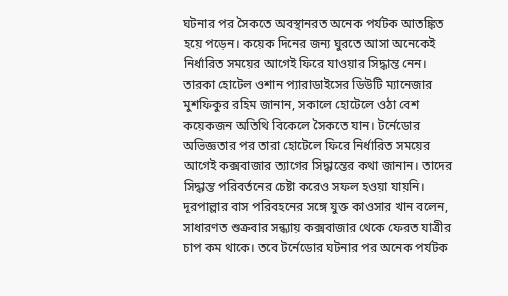ঘটনার পর সৈকতে অবস্থানরত অনেক পর্যটক আতঙ্কিত হয়ে পড়েন। কয়েক দিনের জন্য ঘুরতে আসা অনেকেই নির্ধারিত সময়ের আগেই ফিরে যাওয়ার সিদ্ধান্ত নেন।
তারকা হোটেল ওশান প্যারাডাইসের ডিউটি ম্যানেজার মুশফিকুর রহিম জানান, সকালে হোটেলে ওঠা বেশ কয়েকজন অতিথি বিকেলে সৈকতে যান। টর্নেডোর অভিজ্ঞতার পর তারা হোটেলে ফিরে নির্ধারিত সময়ের আগেই কক্সবাজার ত্যাগের সিদ্ধান্তের কথা জানান। তাদের সিদ্ধান্ত পরিবর্তনের চেষ্টা করেও সফল হওয়া যায়নি।
দূরপাল্লার বাস পরিবহনের সঙ্গে যুক্ত কাওসার খান বলেন, সাধারণত শুক্রবার সন্ধ্যায় কক্সবাজার থেকে ফেরত যাত্রীর চাপ কম থাকে। তবে টর্নেডোর ঘটনার পর অনেক পর্যটক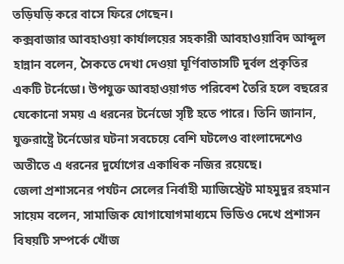তড়িঘড়ি করে বাসে ফিরে গেছেন।
কক্সবাজার আবহাওয়া কার্যালয়ের সহকারী আবহাওয়াবিদ আব্দুল হান্নান বলেন, সৈকতে দেখা দেওয়া ঘূর্ণিবাতাসটি দুর্বল প্রকৃতির একটি টর্নেডো। উপযুক্ত আবহাওয়াগত পরিবেশ তৈরি হলে বছরের যেকোনো সময় এ ধরনের টর্নেডো সৃষ্টি হতে পারে। তিনি জানান, যুক্তরাষ্ট্রে টর্নেডোর ঘটনা সবচেয়ে বেশি ঘটলেও বাংলাদেশেও অতীতে এ ধরনের দুর্যোগের একাধিক নজির রয়েছে।
জেলা প্রশাসনের পর্যটন সেলের নির্বাহী ম্যাজিস্ট্রেট মাহমুদুর রহমান সায়েম বলেন, সামাজিক যোগাযোগমাধ্যমে ভিডিও দেখে প্রশাসন বিষয়টি সম্পর্কে খোঁজ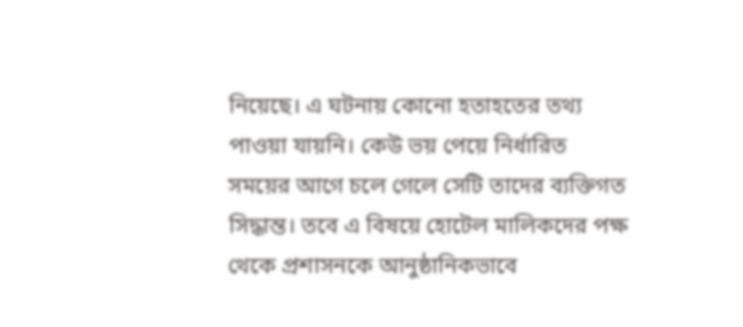নিয়েছে। এ ঘটনায় কোনো হতাহতের তথ্য পাওয়া যায়নি। কেউ ভয় পেয়ে নির্ধারিত সময়ের আগে চলে গেলে সেটি তাদের ব্যক্তিগত সিদ্ধান্ত। তবে এ বিষয়ে হোটেল মালিকদের পক্ষ থেকে প্রশাসনকে আনুষ্ঠানিকভাবে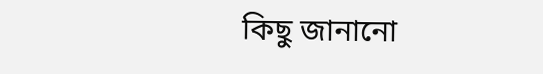কিছু জানানো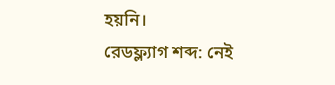হয়নি।
রেডফ্ল্যাগ শব্দ: নেই